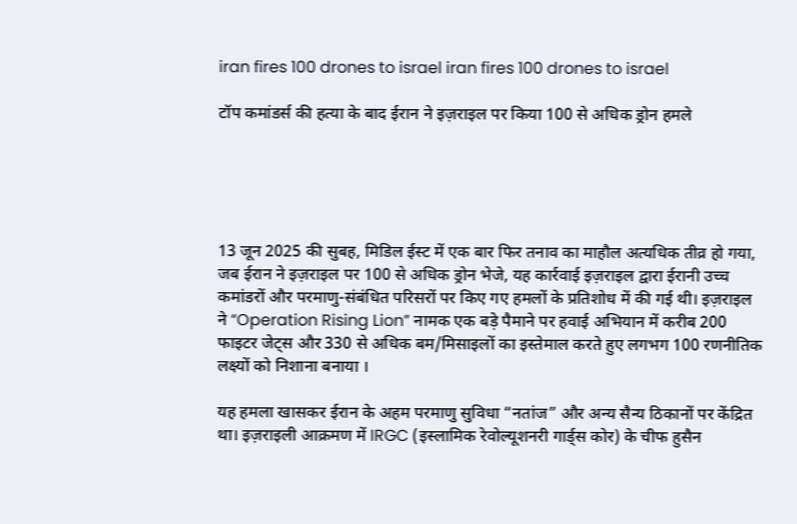iran fires 100 drones to israel iran fires 100 drones to israel

टॉप कमांडर्स की हत्या के बाद ईरान ने इज़राइल पर किया 100 से अधिक ड्रोन हमले





13 जून 2025 की सुबह, मिडिल ईस्ट में एक बार फिर तनाव का माहौल अत्यधिक तीव्र हो गया, जब ईरान ने इज़राइल पर 100 से अधिक ड्रोन भेजे, यह कार्रवाई इज़राइल द्वारा ईरानी उच्च कमांडरों और परमाणु-संबंधित परिसरों पर किए गए हमलों के प्रतिशोध में की गई थी। इज़राइल ने “Operation Rising Lion” नामक एक बड़े पैमाने पर हवाई अभियान में करीब 200 फाइटर जेट्स और 330 से अधिक बम/मिसाइलों का इस्तेमाल करते हुए लगभग 100 रणनीतिक लक्ष्यों को निशाना बनाया ।

यह हमला खासकर ईरान के अहम परमाणु सुविधा “नतांज” और अन्य सैन्य ठिकानों पर केंद्रित था। इज़राइली आक्रमण में IRGC (इस्लामिक रेवोल्यूशनरी गार्ड्स कोर) के चीफ हुसैन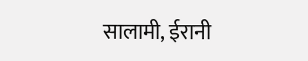सालामी, ईरानी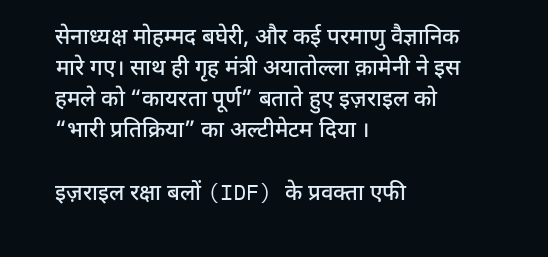सेनाध्यक्ष मोहम्मद बघेरी, और कई परमाणु वैज्ञानिक मारे गए। साथ ही गृह मंत्री अयातोल्ला क़ामेनी ने इस हमले को “कायरता पूर्ण” बताते हुए इज़राइल को “भारी प्रतिक्रिया” का अल्टीमेटम दिया ।

इज़राइल रक्षा बलों (IDF) के प्रवक्ता एफी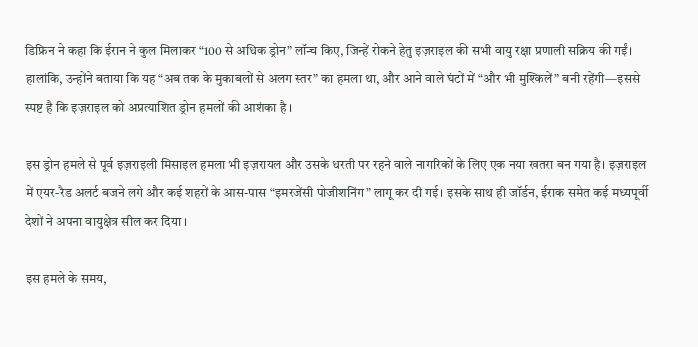डिफ्रिन ने कहा कि ईरान ने कुल मिलाकर “100 से अधिक ड्रोन” लॉन्च किए, जिन्हें रोकने हेतु इज़राइल की सभी वायु रक्षा प्रणाली सक्रिय की गईं। हालांकि, उन्होंने बताया कि यह “अब तक के मुकाबलों से अलग स्तर” का हमला था, और आने वाले घंटों में “और भी मुश्किलें” बनी रहेंगी—इससे स्पष्ट है कि इज़राइल को अप्रत्याशित ड्रोन हमलों की आशंका है ।

इस ड्रोन हमले से पूर्व इज़राइली मिसाइल हमला भी इज़रायल और उसके धरती पर रहने वाले नागरिकों के लिए एक नया खतरा बन गया है। इज़राइल में एयर-रैड अलर्ट बजने लगे और कई शहरों के आस-पास “इमरजेंसी पोजीशनिंग” लागू कर दी गई। इसके साथ ही जॉर्डन, ईराक समेत कई मध्यपूर्वी देशों ने अपना वायुक्षेत्र सील कर दिया ।

इस हमले के समय,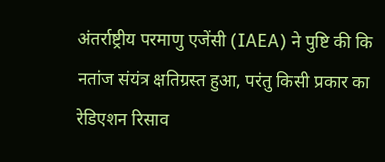अंतर्राष्ट्रीय परमाणु एजेंसी (IAEA) ने पुष्टि की कि नतांज संयंत्र क्षतिग्रस्त हुआ, परंतु किसी प्रकार का रेडिएशन रिसाव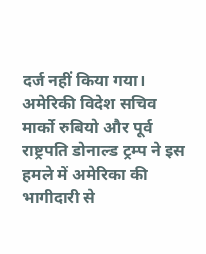दर्ज नहीं किया गया। अमेरिकी विदेश सचिव मार्को रुबियो और पूर्व राष्ट्रपति डोनाल्ड ट्रम्प ने इस हमले में अमेरिका की भागीदारी से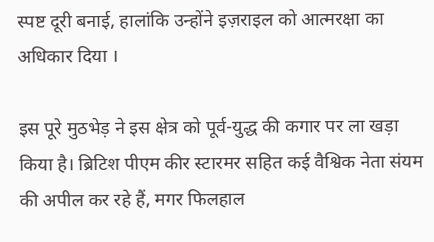स्पष्ट दूरी बनाई, हालांकि उन्होंने इज़राइल को आत्मरक्षा का अधिकार दिया ।

इस पूरे मुठभेड़ ने इस क्षेत्र को पूर्व-युद्ध की कगार पर ला खड़ा किया है। ब्रिटिश पीएम कीर स्टारमर सहित कई वैश्विक नेता संयम की अपील कर रहे हैं, मगर फिलहाल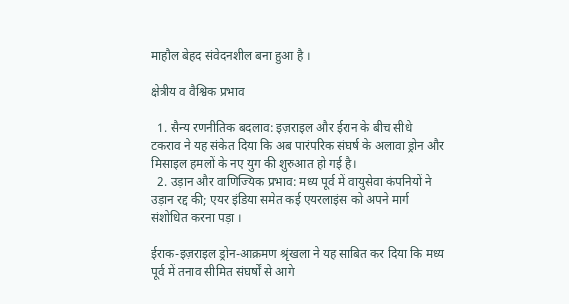माहौल बेहद संवेदनशील बना हुआ है ।

क्षेत्रीय व वैश्विक प्रभाव

  1. सैन्य रणनीतिक बदलाव: इज़राइल और ईरान के बीच सीधे टकराव ने यह संकेत दिया कि अब पारंपरिक संघर्ष के अलावा ड्रोन और मिसाइल हमलों के नए युग की शुरुआत हो गई है।
  2. उड़ान और वाणिज्यिक प्रभाव: मध्य पूर्व में वायुसेवा कंपनियों ने उड़ान रद्द की; एयर इंडिया समेत कई एयरलाइंस को अपने मार्ग संशोधित करना पड़ा ।

ईराक-इज़राइल ड्रोन-आक्रमण श्रृंखला ने यह साबित कर दिया कि मध्य पूर्व में तनाव सीमित संघर्षों से आगे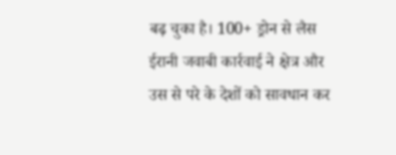बढ़ चुका है। 100+ ड्रोन से लैस ईरानी जवाबी कार्रवाई ने क्षेत्र और उस से परे के देशों को सावधान कर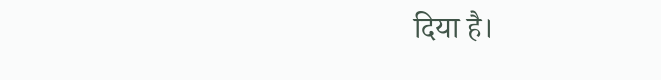दिया है।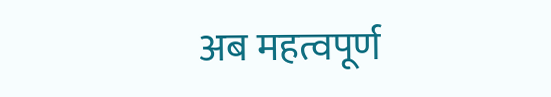अब महत्वपूर्ण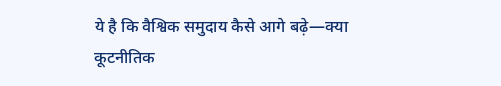ये है कि वैश्विक समुदाय कैसे आगे बढ़े—क्या कूटनीतिक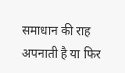समाधान की राह अपनाती है या फिर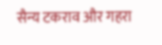सैन्य टकराव और गहरा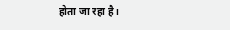होता जा रहा है।